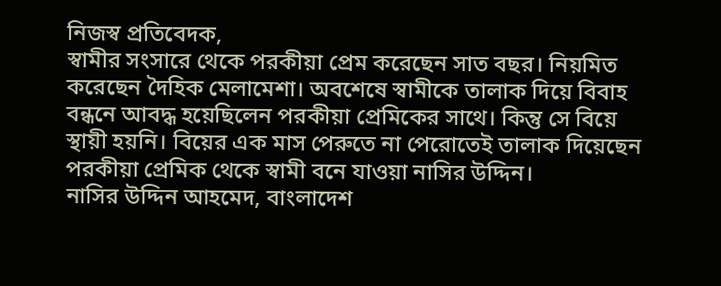নিজস্ব প্রতিবেদক,
স্বামীর সংসারে থেকে পরকীয়া প্রেম করেছেন সাত বছর। নিয়মিত করেছেন দৈহিক মেলামেশা। অবশেষে স্বামীকে তালাক দিয়ে বিবাহ বন্ধনে আবদ্ধ হয়েছিলেন পরকীয়া প্রেমিকের সাথে। কিন্তু সে বিয়ে স্থায়ী হয়নি। বিয়ের এক মাস পেরুতে না পেরোতেই তালাক দিয়েছেন পরকীয়া প্রেমিক থেকে স্বামী বনে যাওয়া নাসির উদ্দিন।
নাসির উদ্দিন আহমেদ, বাংলাদেশ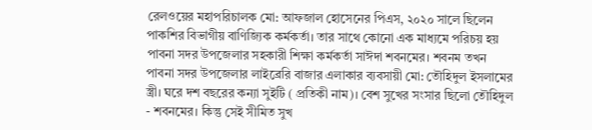রেলওয়ের মহাপরিচালক মো: আফজাল হোসেনের পিএস, ২০২০ সালে ছিলেন পাকশির বিভাগীয় বাণিজ্যিক কর্মকর্তা। তার সাথে কোনো এক মাধ্যমে পরিচয় হয় পাবনা সদর উপজেলার সহকারী শিক্ষা কর্মকর্তা সাঈদা শবনমের। শবনম তখন পাবনা সদর উপজেলার লাইব্রেরি বাজার এলাকার ব্যবসায়ী মো: তৌহিদুল ইসলামের স্ত্রী। ঘরে দশ বছরের কন্যা সুইটি ( প্রতিকী নাম)। বেশ সুখের সংসার ছিলো তৌহিদুল - শবনমের। কিন্তু সেই সীমিত সুখ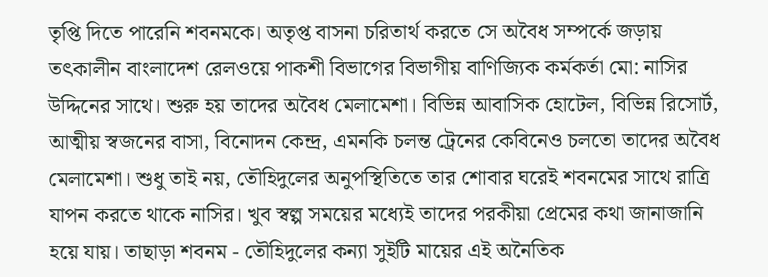তৃপ্তি দিতে পারেনি শবনমকে। অতৃপ্ত বাসনা চরিতার্থ করতে সে অবৈধ সম্পর্কে জড়ায় তৎকালীন বাংলাদেশ রেলওয়ে পাকশী বিভাগের বিভাগীয় বাণিজ্যিক কর্মকর্তা মো: নাসির উদ্দিনের সাথে। শুরু হয় তাদের অবৈধ মেলামেশা। বিভিন্ন আবাসিক হোটেল, বিভিন্ন রিসোর্ট, আত্মীয় স্বজনের বাসা, বিনোদন কেন্দ্র, এমনকি চলন্ত ট্রেনের কেবিনেও চলতো তাদের অবৈধ মেলামেশা। শুধু তাই নয়, তৌহিদুলের অনুপস্থিতিতে তার শোবার ঘরেই শবনমের সাথে রাত্রি যাপন করতে থাকে নাসির। খুব স্বল্প সময়ের মধ্যেই তাদের পরকীয়া প্রেমের কথা জানাজানি হয়ে যায়। তাছাড়া শবনম - তৌহিদুলের কন্যা সুইটি মায়ের এই অনৈতিক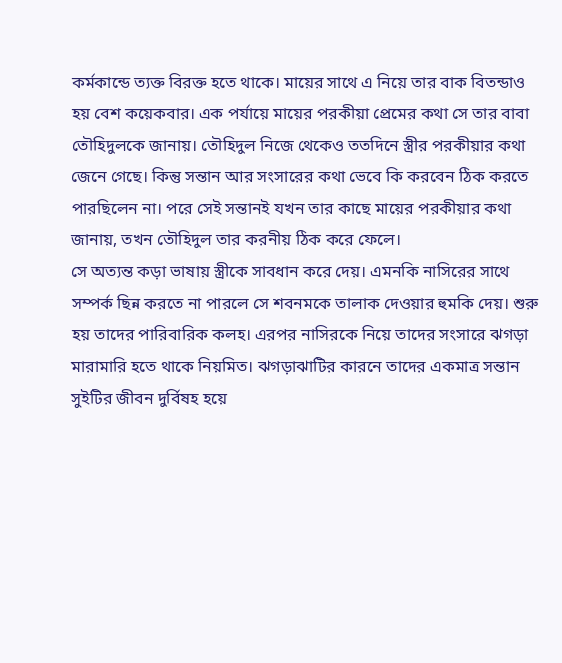কর্মকান্ডে ত্যক্ত বিরক্ত হতে থাকে। মায়ের সাথে এ নিয়ে তার বাক বিতন্ডাও হয় বেশ কয়েকবার। এক পর্যায়ে মায়ের পরকীয়া প্রেমের কথা সে তার বাবা তৌহিদুলকে জানায়। তৌহিদুল নিজে থেকেও ততদিনে স্ত্রীর পরকীয়ার কথা জেনে গেছে। কিন্তু সন্তান আর সংসারের কথা ভেবে কি করবেন ঠিক করতে পারছিলেন না। পরে সেই সন্তানই যখন তার কাছে মায়ের পরকীয়ার কথা জানায়, তখন তৌহিদুল তার করনীয় ঠিক করে ফেলে।
সে অত্যন্ত কড়া ভাষায় স্ত্রীকে সাবধান করে দেয়। এমনকি নাসিরের সাথে সম্পর্ক ছিন্ন করতে না পারলে সে শবনমকে তালাক দেওয়ার হুমকি দেয়। শুরু হয় তাদের পারিবারিক কলহ। এরপর নাসিরকে নিয়ে তাদের সংসারে ঝগড়া মারামারি হতে থাকে নিয়মিত। ঝগড়াঝাটির কারনে তাদের একমাত্র সন্তান সুইটির জীবন দুর্বিষহ হয়ে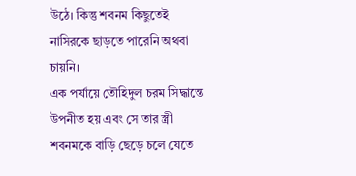উঠে। কিন্তু শবনম কিছুতেই নাসিরকে ছাড়তে পারেনি অথবা চায়নি।
এক পর্যায়ে তৌহিদুল চরম সিদ্ধান্তে উপনীত হয় এবং সে তার স্ত্রী শবনমকে বাড়ি ছেড়ে চলে যেতে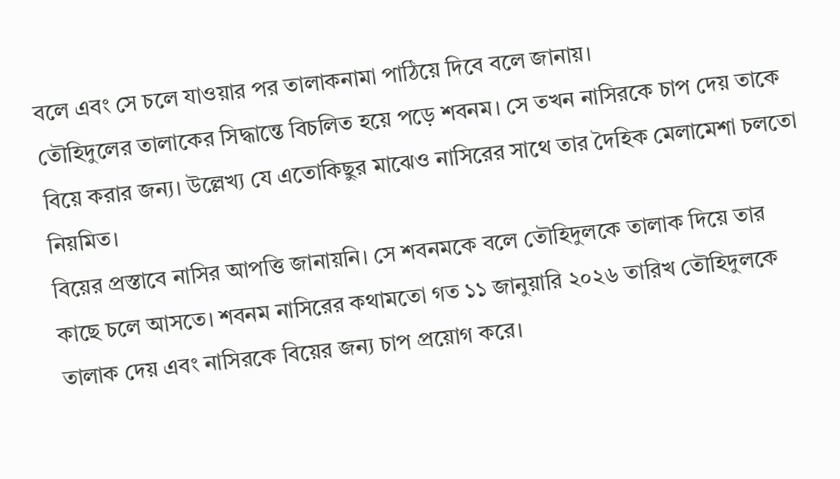বলে এবং সে চলে যাওয়ার পর তালাকনামা পাঠিয়ে দিবে বলে জানায়।
তৌহিদুলের তালাকের সিদ্ধান্তে বিচলিত হয়ে পড়ে শবনম। সে তখন নাসিরকে চাপ দেয় তাকে বিয়ে করার জন্য। উল্লেখ্য যে এতোকিছুর মাঝেও নাসিরের সাথে তার দৈহিক মেলামেশা চলতো নিয়মিত।
বিয়ের প্রস্তাবে নাসির আপত্তি জানায়নি। সে শবনমকে বলে তৌহিদুলকে তালাক দিয়ে তার কাছে চলে আসতে। শবনম নাসিরের কথামতো গত ১১ জানুয়ারি ২০২৬ তারিখ তৌহিদুলকে তালাক দেয় এবং নাসিরকে বিয়ের জন্য চাপ প্রয়োগ করে।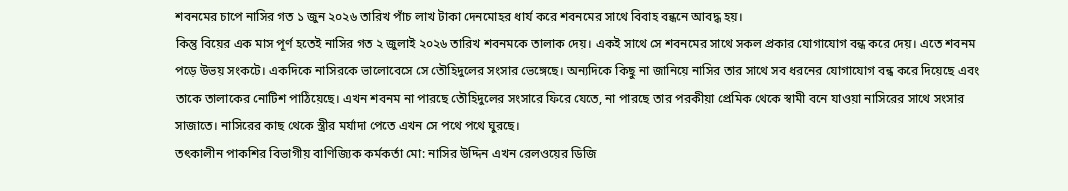শবনমের চাপে নাসির গত ১ জুন ২০২৬ তারিখ পাঁচ লাখ টাকা দেনমোহর ধার্য করে শবনমের সাথে বিবাহ বন্ধনে আবদ্ধ হয়।
কিন্তু বিয়ের এক মাস পূর্ণ হতেই নাসির গত ২ জুলাই ২০২৬ তারিখ শবনমকে তালাক দেয়। একই সাথে সে শবনমের সাথে সকল প্রকার যোগাযোগ বন্ধ করে দেয়। এতে শবনম পড়ে উভয় সংকটে। একদিকে নাসিরকে ভালোবেসে সে তৌহিদুলের সংসার ভেঙ্গেছে। অন্যদিকে কিছু না জানিয়ে নাসির তার সাথে সব ধরনের যোগাযোগ বন্ধ করে দিয়েছে এবং তাকে তালাকের নোটিশ পাঠিয়েছে। এখন শবনম না পারছে তৌহিদুলের সংসারে ফিরে যেতে, না পারছে তার পরকীয়া প্রেমিক থেকে স্বামী বনে যাওয়া নাসিরের সাথে সংসার সাজাতে। নাসিরের কাছ থেকে স্ত্রীর মর্যাদা পেতে এখন সে পথে পথে ঘুরছে।
তৎকালীন পাকশির বিভাগীয় বাণিজ্যিক কর্মকর্তা মো: নাসির উদ্দিন এখন রেলওয়ের ডিজি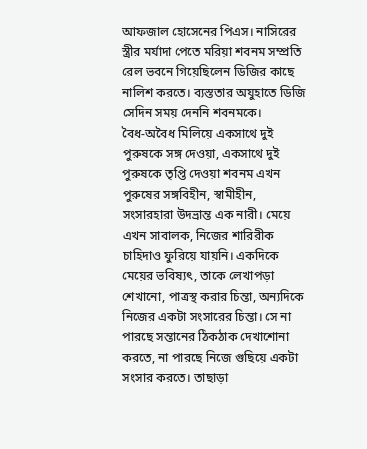আফজাল হোসেনের পিএস। নাসিরের স্ত্রীর মর্যাদা পেতে মরিয়া শবনম সম্প্রতি রেল ভবনে গিয়েছিলেন ডিজির কাছে নালিশ করতে। ব্যস্ততার অযুহাতে ডিজি সেদিন সময় দেননি শবনমকে।
বৈধ-অবৈধ মিলিয়ে একসাথে দুই পুরুষকে সঙ্গ দেওয়া, একসাথে দুই পুরুষকে তৃপ্তি দেওয়া শবনম এখন পুরুষের সঙ্গবিহীন, স্বামীহীন, সংসারহারা উদভ্রান্ত এক নারী। মেয়ে এখন সাবালক, নিজের শারিরীক চাহিদাও ফুরিয়ে যায়নি। একদিকে মেয়ের ভবিষ্যৎ, তাকে লেখাপড়া শেখানো, পাত্রস্থ করার চিন্তা, অন্যদিকে নিজের একটা সংসারের চিন্তা। সে না পারছে সন্তানের ঠিকঠাক দেখাশোনা করতে, না পারছে নিজে গুছিয়ে একটা সংসার করতে। তাছাড়া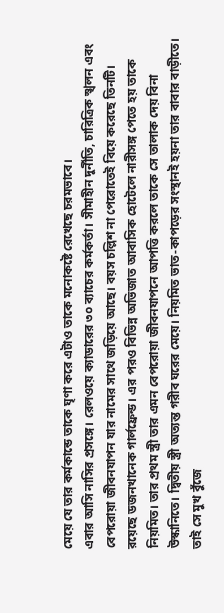মেয়ে যে তার কর্মকান্ডে তাকে ঘৃণা করে এটাও তাকে মনোকষ্টে রেখেছে চরমভাবে।
এবার আসি নাসির প্রসঙ্গে। রেলওয়ে ক্যাডারের ৩০ ব্যাচের কর্মকর্তা। সীমাহীন দুর্নীতি, চারিত্রিক স্খলন এবং বেপরোয়া জীবনযাপন যার নামের সাথে জড়িয়ে আছে। বয়স চল্লিশ না পেরোতেই বিয়ে করেছে তিনটি। রয়েছে ডজনখানেক গার্লফ্রেন্ড। এর পরও বিভিন্ন অভিজাত আবাসিক হোটেলে নারীসঙ্গ পেতে হয় তাকে নিয়মিত। তার প্রথম স্ত্রী তার এমন বেপরোয়া জীবনযাপনে আপত্তি করলে তাকে সে তালাক দেয় বিনা উস্কানিতে। দ্বিতীয় স্ত্রী অত্যন্ত গরীব ঘরের মেয়ে। নিয়মিত ভাত-কাপড়ের সংস্থানই হয়না তার বাবার বাড়ীতে। তাই সে মুখ বুঁজে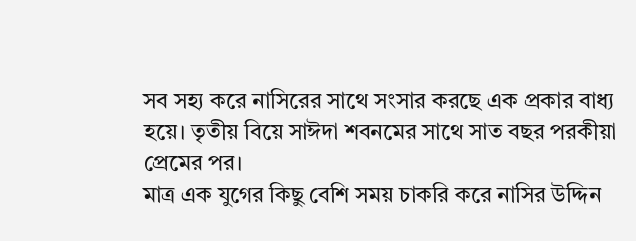সব সহ্য করে নাসিরের সাথে সংসার করছে এক প্রকার বাধ্য হয়ে। তৃতীয় বিয়ে সাঈদা শবনমের সাথে সাত বছর পরকীয়া প্রেমের পর।
মাত্র এক যুগের কিছু বেশি সময় চাকরি করে নাসির উদ্দিন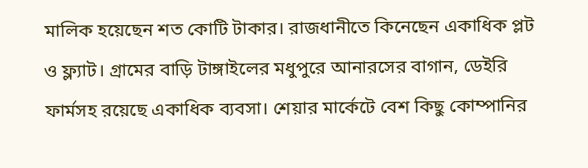মালিক হয়েছেন শত কোটি টাকার। রাজধানীতে কিনেছেন একাধিক প্লট ও ফ্ল্যাট। গ্রামের বাড়ি টাঙ্গাইলের মধুপুরে আনারসের বাগান, ডেইরি ফার্মসহ রয়েছে একাধিক ব্যবসা। শেয়ার মার্কেটে বেশ কিছু কোম্পানির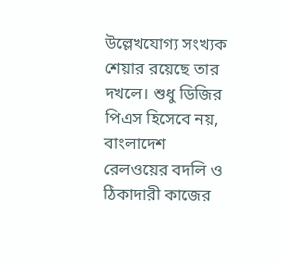উল্লেখযোগ্য সংখ্যক শেয়ার রয়েছে তার দখলে। শুধু ডিজির পিএস হিসেবে নয়, বাংলাদেশ রেলওয়ের বদলি ও ঠিকাদারী কাজের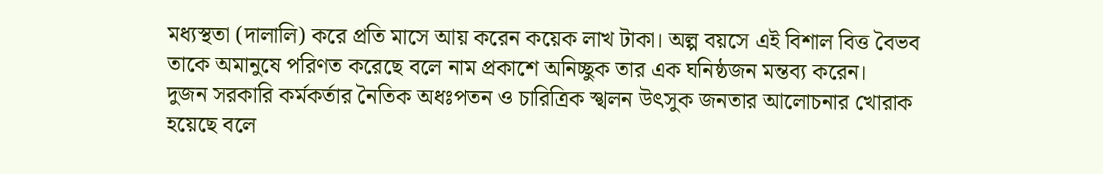মধ্যস্থতা (দালালি) করে প্রতি মাসে আয় করেন কয়েক লাখ টাকা। অল্প বয়সে এই বিশাল বিত্ত বৈভব তাকে অমানুষে পরিণত করেছে বলে নাম প্রকাশে অনিচ্ছুক তার এক ঘনিষ্ঠজন মন্তব্য করেন।
দুজন সরকারি কর্মকর্তার নৈতিক অধঃপতন ও চারিত্রিক স্খলন উৎসুক জনতার আলোচনার খোরাক হয়েছে বলে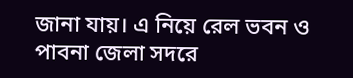জানা যায়। এ নিয়ে রেল ভবন ও পাবনা জেলা সদরে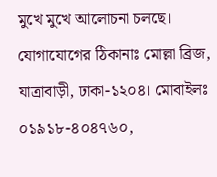মুখে মুখে আলোচনা চলছে।
যোগাযোগের ঠিকানাঃ মোল্লা ব্রিজ, যাত্রাবাড়ী, ঢাকা-১২০৪। মোবাইলঃ ০১৯১৮-৪০৪৭৬০,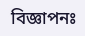বিজ্ঞাপনঃ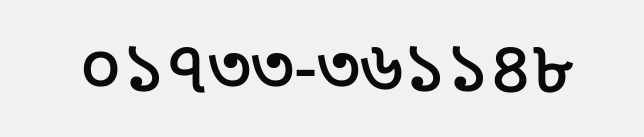০১৭৩৩-৩৬১১৪৮